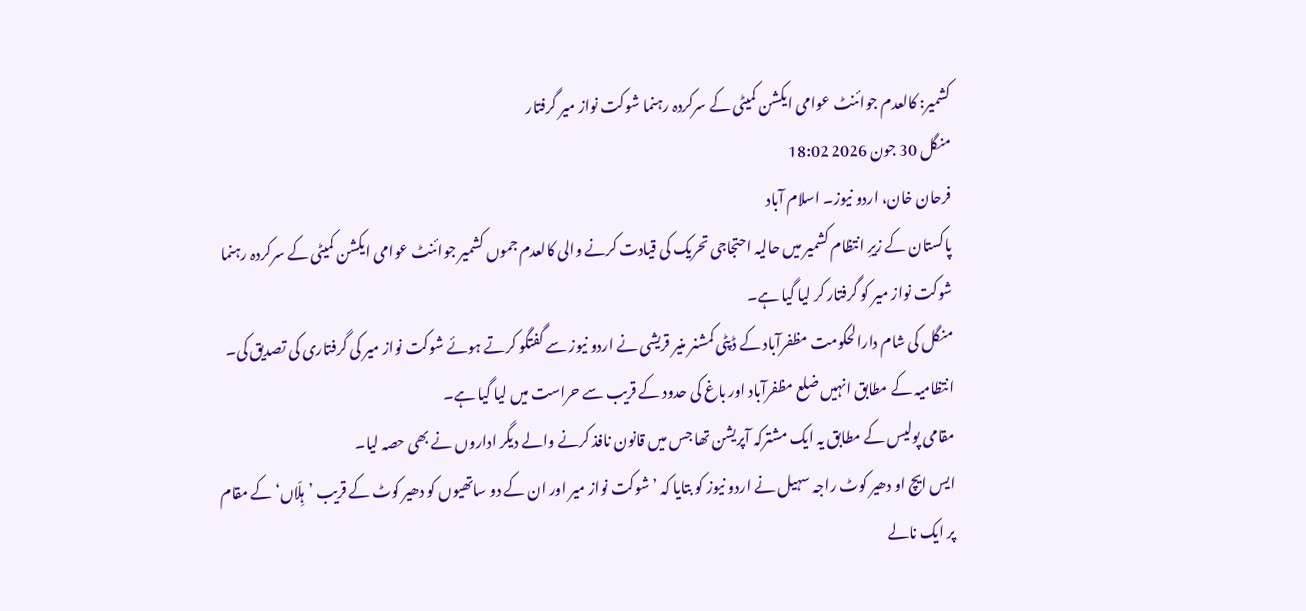کشمیر: کالعدم جوائنٹ عوامی ایکشن کمیٹی کے سرکردہ رہنما شوکت نواز میر گرفتار
منگل 30 جون 2026 18:02
فرحان خان، اردو نیوز۔ اسلام آباد
پاکستان کے زیرِ انتظام کشمیر میں حالیہ احتجاجی تحریک کی قیادت کرنے والی کالعدم جموں کشمیر جوائنٹ عوامی ایکشن کمیٹی کے سرکردہ رہنما شوکت نواز میر کو گرفتار کر لیا گیا ہے۔
منگل کی شام دارالحکومت مظفرآباد کے ڈپٹی کمشنر منیر قریشی نے اردو نیوز سے گفتگو کرتے ہوئے شوکت نواز میر کی گرفتاری کی تصدیق کی۔
انتظامیہ کے مطابق انہیں ضلع مظفرآباد اور باغ کی حدود کے قریب سے حراست میں لیا گیا ہے۔
مقامی پولیس کے مطابق یہ ایک مشترکہ آپریشن تھا جس میں قانون نافذ کرنے والے دیگر اداروں نے بھی حصہ لیا۔
ایس ایچ او دھیر کوٹ راجہ سہیل نے اردو نیوز کو بتایا کہ ’شوکت نواز میر اور ان کے دو ساتھیوں کو دھیر کوٹ کے قریب ’ہِلّاں‘ کے مقام پر ایک نالے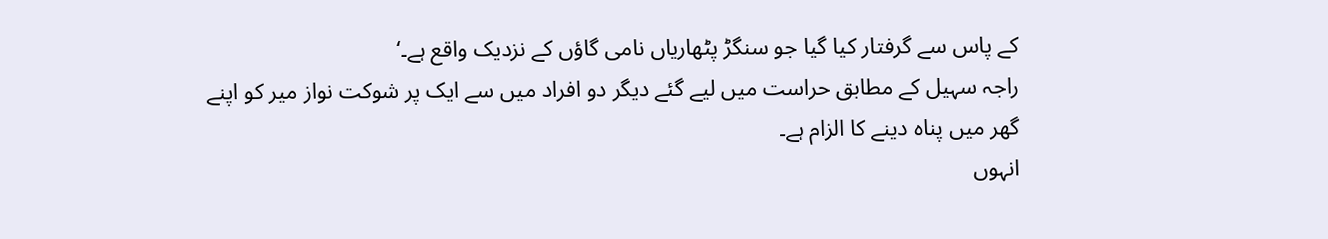کے پاس سے گرفتار کیا گیا جو سنگڑ پٹھاریاں نامی گاؤں کے نزدیک واقع ہے۔‘
راجہ سہیل کے مطابق حراست میں لیے گئے دیگر دو افراد میں سے ایک پر شوکت نواز میر کو اپنے گھر میں پناہ دینے کا الزام ہے۔
انہوں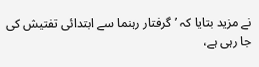نے مزید بتایا کہ ’گرفتار رہنما سے ابتدائی تفتیش کی جا رہی ہے،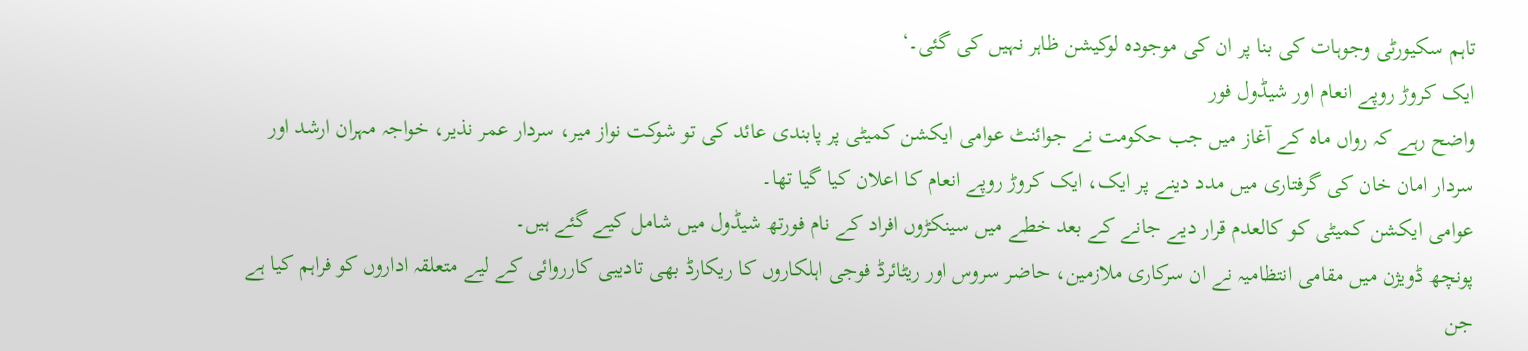تاہم سکیورٹی وجوہات کی بنا پر ان کی موجودہ لوکیشن ظاہر نہیں کی گئی۔‘
ایک کروڑ روپے انعام اور شیڈول فور
واضح رہے کہ رواں ماہ کے آغاز میں جب حکومت نے جوائنٹ عوامی ایکشن کمیٹی پر پابندی عائد کی تو شوکت نواز میر، سردار عمر نذیر، خواجہ مہران ارشد اور سردار امان خان کی گرفتاری میں مدد دینے پر ایک، ایک کروڑ روپے انعام کا اعلان کیا گیا تھا۔
عوامی ایکشن کمیٹی کو کالعدم قرار دیے جانے کے بعد خطے میں سینکڑوں افراد کے نام فورتھ شیڈول میں شامل کیے گئے ہیں۔
پونچھ ڈویژن میں مقامی انتظامیہ نے ان سرکاری ملازمین، حاضر سروس اور ریٹائرڈ فوجی اہلکاروں کا ریکارڈ بھی تادیبی کارروائی کے لیے متعلقہ اداروں کو فراہم کیا ہے جن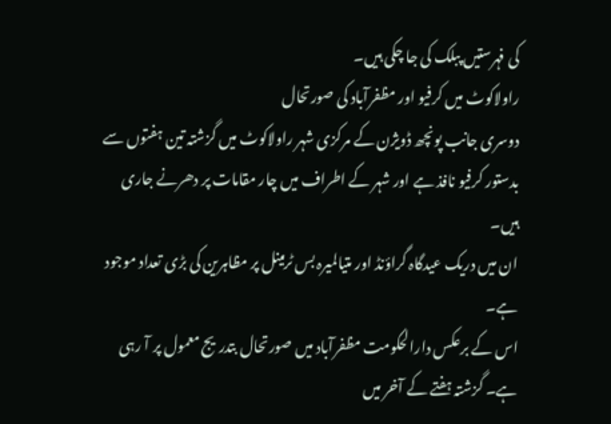کی فہرستیں پبلک کی جا چکی ہیں۔
راولاکوٹ میں کرفیو اور مظفرآباد کی صورتحال
دوسری جانب پونچھ ڈویژن کے مرکزی شہر راولاکوٹ میں گزشتہ تین ہفتوں سے بدستور کرفیو نافذ ہے اور شہر کے اطراف میں چار مقامات پر دھرنے جاری ہیں۔
ان میں دریک عیدگاہ گراؤنڈ اور متیالمیرہ بس ٹرمینل پر مظاہرین کی بڑی تعداد موجود ہے۔
اس کے برعکس دارالحکومت مظفرآباد میں صورتحال بتدریج معمول پر آ رہی ہے۔ گزشتہ ہفتے کے آخر میں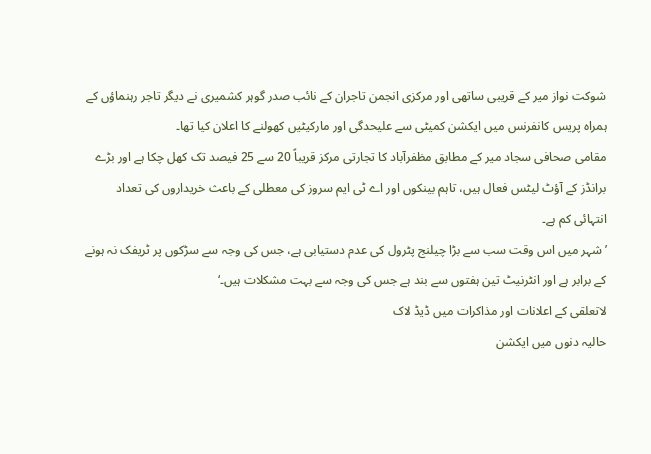شوکت نواز میر کے قریبی ساتھی اور مرکزی انجمن تاجران کے نائب صدر گوہر کشمیری نے دیگر تاجر رہنماؤں کے ہمراہ پریس کانفرنس میں ایکشن کمیٹی سے علیحدگی اور مارکیٹیں کھولنے کا اعلان کیا تھا۔
مقامی صحافی سجاد میر کے مطابق مظفرآباد کا تجارتی مرکز قریباً 20 سے 25 فیصد تک کھل چکا ہے اور بڑے برانڈز کے آؤٹ لیٹس فعال ہیں، تاہم بینکوں اور اے ٹی ایم سروز کی معطلی کے باعث خریداروں کی تعداد انتہائی کم ہے۔
’شہر میں اس وقت سب سے بڑا چیلنج پٹرول کی عدم دستیابی ہے، جس کی وجہ سے سڑکوں پر ٹریفک نہ ہونے کے برابر ہے اور انٹرنیٹ تین ہفتوں سے بند ہے جس کی وجہ سے بہت مشکلات ہیں۔‘
لاتعلقی کے اعلانات اور مذاکرات میں ڈیڈ لاک
حالیہ دنوں میں ایکشن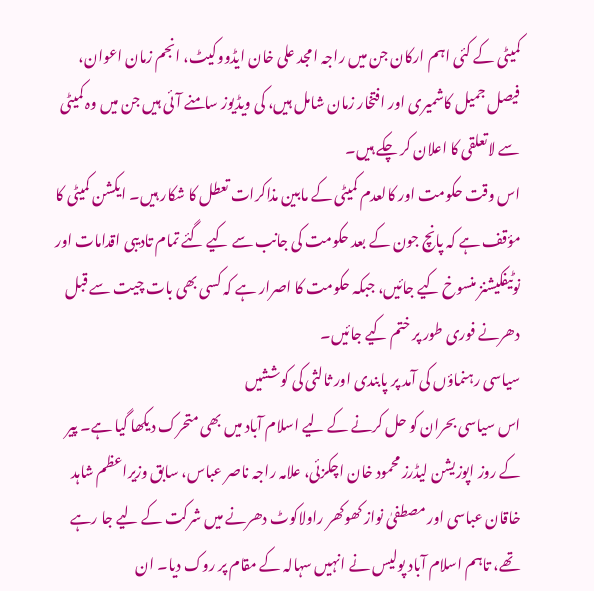کمیٹی کے کئی اہم ارکان جن میں راجہ امجد علی خان ایڈووکیٹ، انجم زمان اعوان، فیصل جمیل کاشمیری اور افتخار زمان شامل ہیں، کی ویڈیوز سامنے آئی ہیں جن میں وہ کمیٹی سے لاتعلقی کا اعلان کر چکے ہیں۔
اس وقت حکومت اور کالعدم کمیٹی کے مابین مذاکرات تعطل کا شکار ہیں۔ ایکشن کمیٹی کا مؤقف ہے کہ پانچ جون کے بعد حکومت کی جانب سے کیے گئے تمام تادیبی اقدامات اور نوٹیفکیشنز منسوخ کیے جائیں، جبکہ حکومت کا اصرار ہے کہ کسی بھی بات چیت سے قبل دھرنے فوری طور پر ختم کیے جائیں۔
سیاسی رہنماؤں کی آمد پر پابندی اور ثالثی کی کوششیں
اس سیاسی بحران کو حل کرنے کے لیے اسلام آباد میں بھی متحرک دیکھا گیا ہے۔ پیر کے روز اپوزیشن لیڈرز محمود خان اچکزئی، علامہ راجہ ناصر عباس، سابق وزیراعظم شاہد خاقان عباسی اور مصطفیٰ نواز کھوکھر راولاکوٹ دھرنے میں شرکت کے لیے جا رہے تھے، تاہم اسلام آباد پولیس نے انہیں سہالہ کے مقام پر روک دیا۔ ان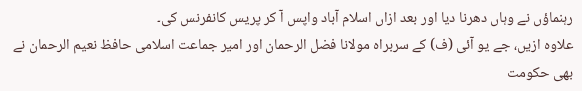رہنماؤں نے وہاں دھرنا دیا اور بعد ازاں اسلام آباد واپس آ کر پریس کانفرنس کی۔
علاوہ ازیں، جے یو آئی (ف) کے سربراہ مولانا فضل الرحمان اور امیر جماعت اسلامی حافظ نعیم الرحمان نے بھی حکومت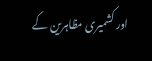اور کشمیری مظاہرین کے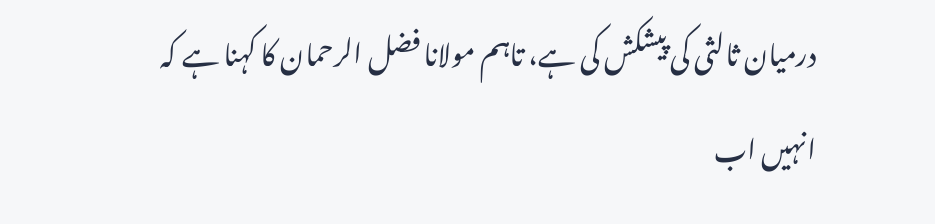درمیان ثالثی کی پیشکش کی ہے، تاہم مولانا فضل الرحمان کا کہنا ہے کہ انہیں اب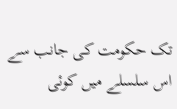تک حکومت کی جانب سے اس سلسلے میں کوئی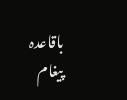باقاعدہ پیغام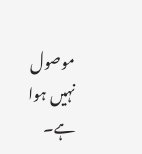موصول نہیں ہوا ہے۔